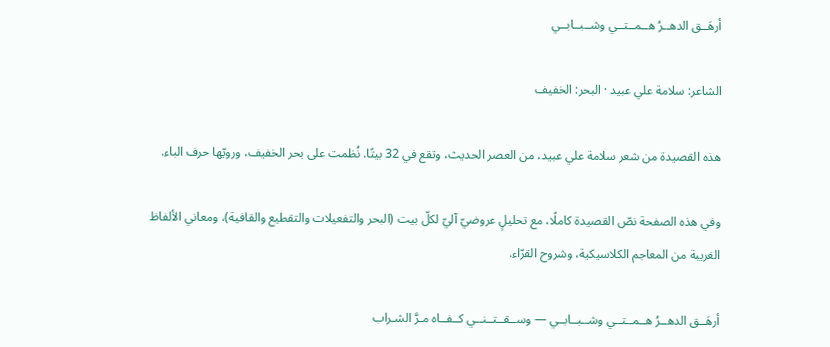أرهَــق الدهــرُ هــمــتــي وشــبــابــي

الشاعر: سلامة علي عبيد · البحر: الخفيف

هذه القصيدة من شعر سلامة علي عبيد، من العصر الحديث، وتقع في 32 بيتًا. نُظمت على بحر الخفيف، ورويّها حرف الباء.

وفي هذه الصفحة نصّ القصيدة كاملًا، مع تحليلٍ عروضيّ آليّ لكلّ بيت (البحر والتفعيلات والتقطيع والقافية)، ومعاني الألفاظ الغريبة من المعاجم الكلاسيكية، وشروح القرّاء.

أرهَــق الدهــرُ هــمــتــي وشــبــابــي — وســقــتــنــي كــفــاه مـرَّ الشـراب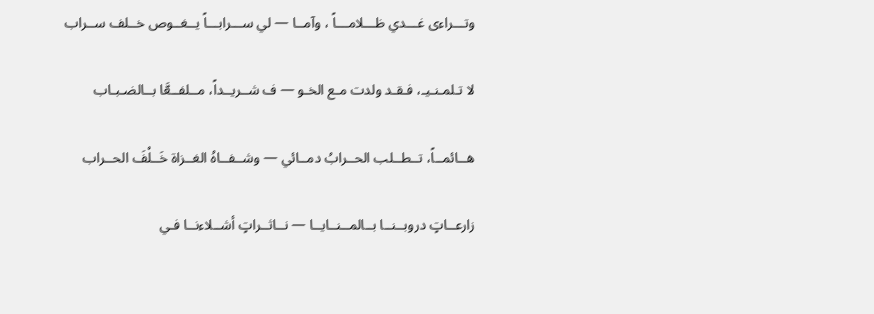وتـــراءى غـــدي ظـــلامـــاً ، وآمــا — لي ســـرابـــاً يــغــوص خــلف ســراب

لا تـلمـنـيـ، فـقـد ولدت مـع الخـو — ف شــريــداً، مــلفــعَّا بــالضـبـاب

هــائمــاً، تــطــلب الحــرابُ دمــائي — وشــفــاهُ الغــزاة خَــلْفَ الحــراب

زارعــاتٍ دروبــنــا بــالمــنــايــا — نــاثــراتٍ أشــلاءنــا فـي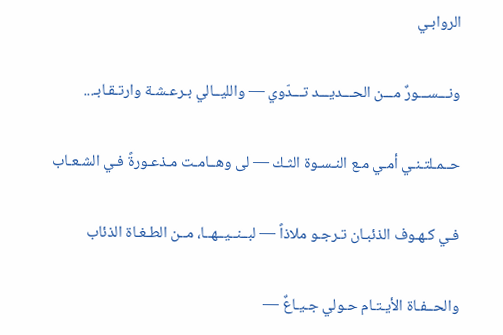الروابـي

ونـــســـورٌ مـــن الحـــديـــد تـــدّوي — والليــالي بـرعـشـة وارتـقـابـ...

حــمـلتـنـي أمـي مـع النـسـوة الثـك — لى وهــامـت مـذعـورةً فـي الشـعـاب

فـي كـهـوف الذئبـان تـرجـو ملاذاً — لبــنــيــهــا، مــن الطـغـاة الذئاب

والحــفـاة الأيـتـام حـولي جـيـاعٌ —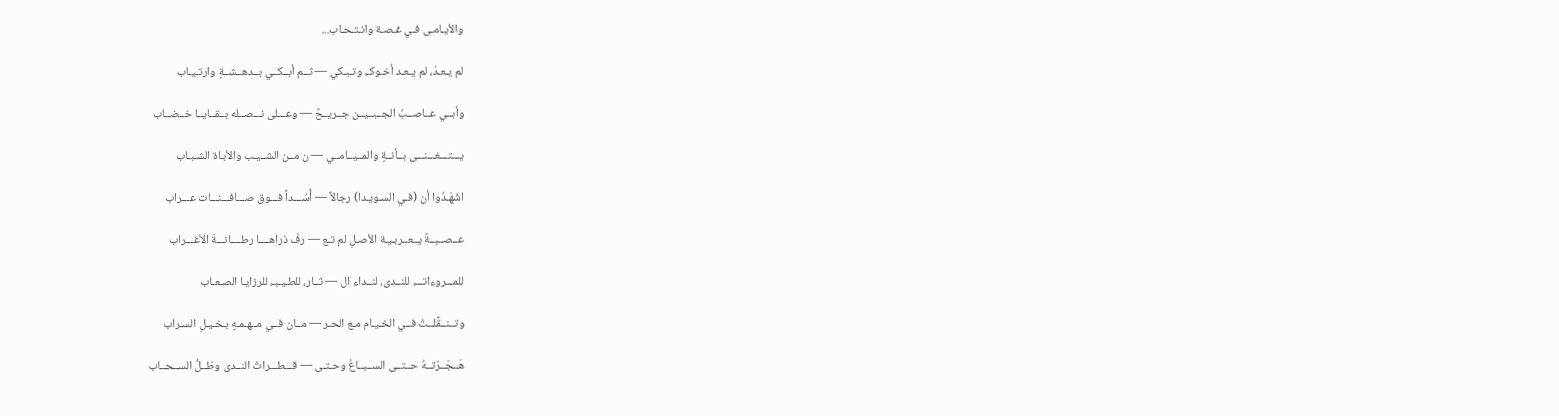والأيـامـى فـي غـصـة وانـتـحـاب...

لم يـعـدْ، لم يـعـد أخـوكـ، وتـبـكي — ثــم أبــكــي بــدهــشــةٍ وارتـيـاب

وأبــي عــاصــبُ الجــبــيــن جــريــحٌ — وعـــلى نـــصــله بــقــايــا خــضــاب

يـــتـــغـــنـــى بــأنــةٍ والمــيــامــي — ن مــن الشــيـب والأبـاة الشـبـاب

اشَهَـدُوا أن (فـي السـويـدا) رجالاً — أُسُـــداً فـــوق صـــافـــنـــات عـــراب

عــصــبــةٌ يــعــربـيـة الأصـلِ لم تـع — رفْ ذراهــــا رطــــانـــةَ الأغـــراب

للمـــروءاتـــ، للنــدى، لنــداء ال — ثــار، للطـيـبـ، للرزايـا الصـعـاب

وتــنــقَّلــتُ فــي الخـيـام مـع الحـر — مــان فــي مــهـمـهٍ بـخـيـلِ السـراب

هَــجَــرْتــهُ حــتــى الســبــاعُ وحـتـى — قـــطـــراتُ النــدى وظــلُّ الســحــاب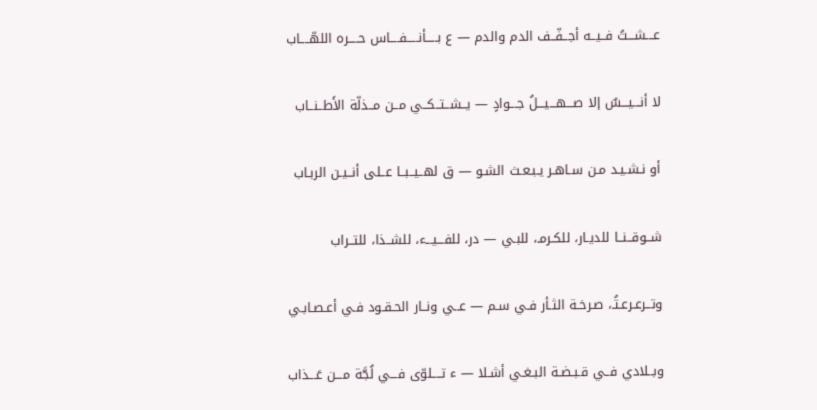عـــشـــتُ فــيــه أجــفّــف الدم والدم — ع بـــــأنـــــفــــاس حــــره اللهّــــاب

لا أنـــيـــسٌ إلا صـــهـــيـــلُ جـــوادٍ — يــشــتــكــي مــن مــذلّة الأَطــنــاب

أو نـشـيـد مـن سـاهـر يـبـعـث الشـو — ق لهــيــبــا عــلى أنــيـن الربـاب

شــوقــنــا للديـار، للكـرمـ، للبـي — در، للفـــيـــء، للشــذا، للتــراب

وتــرعـرعـتُـ، صـرخـة الثـأر فـي سـم — عــي ونــار الحـقـود فـي أعـصـابـي

وبــلادي فــي قـبـضـة البـغـي أشـلا — ء تــــلوّى فـــي لُجَّة مـــن عَـــذاب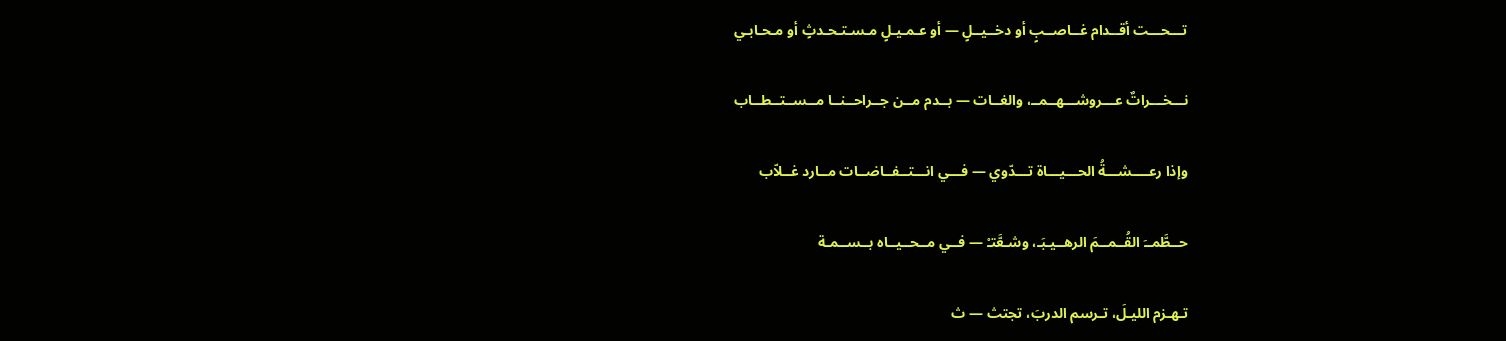تـــحـــت أقــدام غــاصــبٍ أو دخــيــلٍ — أو عـمـيـلٍ مـسـتـحـدثٍ أو مـحـابـي

نـــخـــراتٌ عـــروشـــهــمــ، والغــات — بــدم مــن جــراحــنــا مــســتــطــاب

وإذا رعــــشـــةُ الحـــيـــاة تـــدّوي — فـــي انـــتــفــاضــات مــارد غــلاّب

حــطَّمــَ القُــمــمَ الرهــيـبَـ، وشـعَّتـْ — فــي مــحــيــاه بــســمـة

تـهـزم الليـلَ، تـرسم الدربَ، تجتث — ث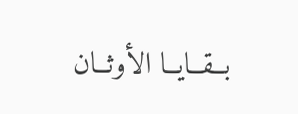بــقــايــا الأوثــان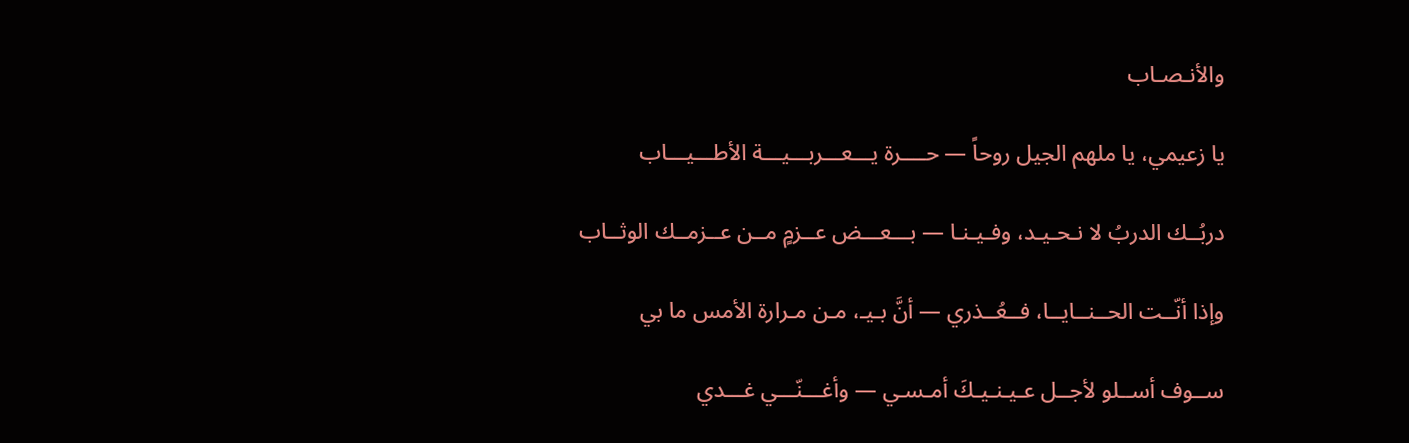والأنـصـاب

يا زعيمي، يا ملهم الجيل روحاً — حــــرة يـــعـــربـــيـــة الأطـــيـــاب

دربُــك الدربُ لا نـحـيـد، وفـيـنـا — بـــعـــض عــزمٍ مــن عــزمــك الوثــاب

وإذا أنّــت الحــنــايــا، فــعُــذري — أنَّ بـيـ، مـن مـرارة الأمس ما بي

ســوف أســلو لأجــل عـيـنـيـكَ أمـسـي — وأغـــنّـــي غـــدي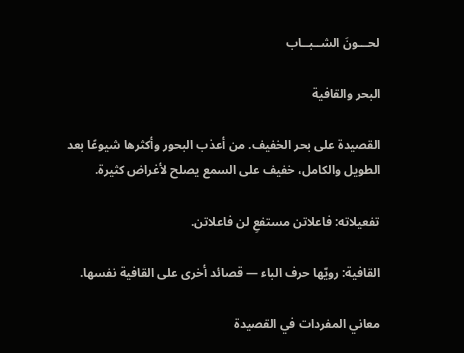لحـــونَ الشــبــاب

البحر والقافية

القصيدة على بحر الخفيف. من أعذب البحور وأكثرها شيوعًا بعد الطويل والكامل، خفيف على السمع يصلح لأغراض كثيرة.

تفعيلاته: فاعلاتن مستفعِ لن فاعلاتن.

القافية: رويّها حرف الباء — قصائد أخرى على القافية نفسها.

معاني المفردات في القصيدة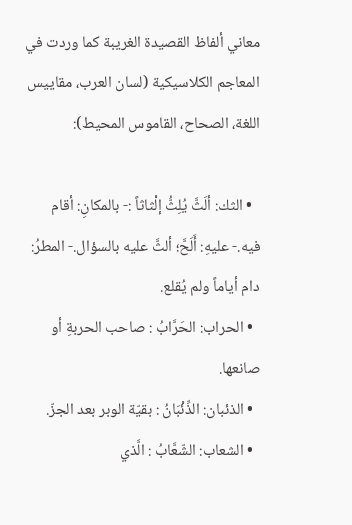معاني ألفاظ القصيدة الغريبة كما وردت في المعاجم الكلاسيكية (لسان العرب، مقاييس اللغة، الصحاح، القاموس المحيط):

  • الثك: ألَثَّ يُلِثُّ إلْثاثاً :- بالمكانِ: أقام فيه.- عليهِ: أَلَحَّ؛ ألثَّ عليه بالسؤال.- المطرُ: دام أياماً ولم يُقلع.
  • الحراب: الحَرَّابُ : صاحب الحربةِ أو صانعها.
  • الذئبان: الذِّئْبَانُ : بقيّة الوبر بعد الجزّ.
  • الشعاب: الشّعَّابُ : الَّذي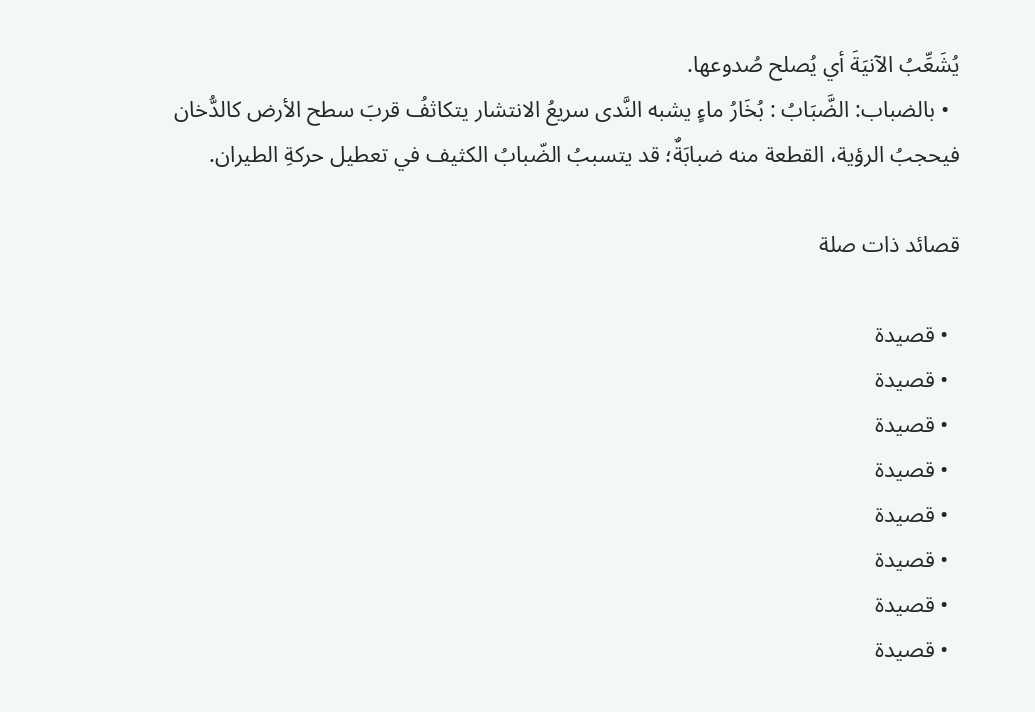يُشَعِّبُ الآنيَةَ أي يُصلح صُدوعها.
  • بالضباب: الضَّبَابُ : بُخَارُ ماءٍ يشبه النَّدى سريعُ الانتشار يتكاثفُ قربَ سطح الأرض كالدُّخان فيحجبُ الرؤية، القطعة منه ضبابَةٌ؛ قد يتسببُ الضّبابُ الكثيف في تعطيل حركةِ الطيران.

قصائد ذات صلة

  • قصيدة
  • قصيدة
  • قصيدة
  • قصيدة
  • قصيدة
  • قصيدة
  • قصيدة
  • قصيدة